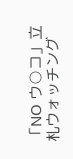「NO ウ○コ」立札ウォッチング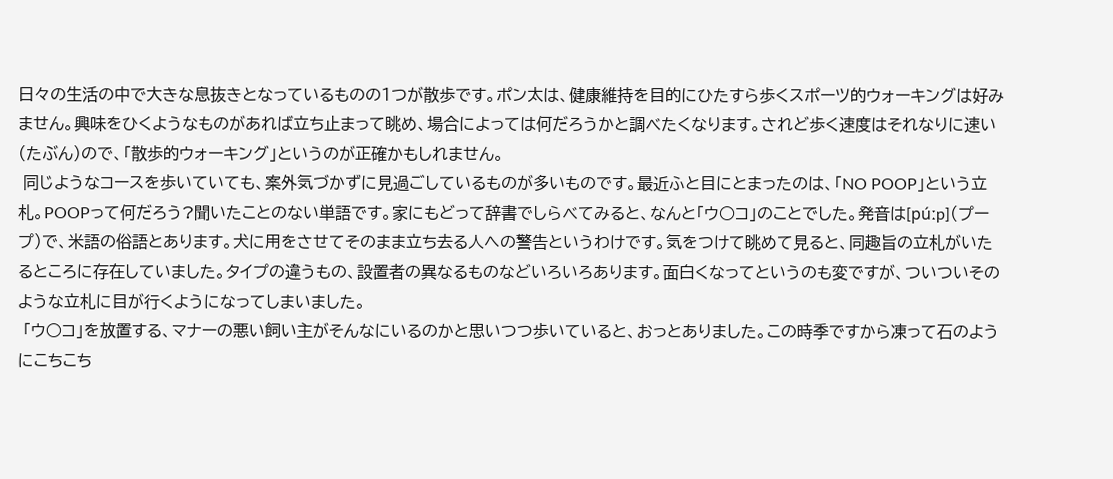日々の生活の中で大きな息抜きとなっているものの1つが散歩です。ポン太は、健康維持を目的にひたすら歩くスポーツ的ウォーキングは好みません。興味をひくようなものがあれば立ち止まって眺め、場合によっては何だろうかと調べたくなります。されど歩く速度はそれなりに速い(たぶん)ので、「散歩的ウォーキング」というのが正確かもしれません。
 同じようなコースを歩いていても、案外気づかずに見過ごしているものが多いものです。最近ふと目にとまったのは、「NO POOP」という立札。POOPって何だろう?聞いたことのない単語です。家にもどって辞書でしらべてみると、なんと「ウ○コ」のことでした。発音は[púːp](プープ)で、米語の俗語とあります。犬に用をさせてそのまま立ち去る人への警告というわけです。気をつけて眺めて見ると、同趣旨の立札がいたるところに存在していました。タイプの違うもの、設置者の異なるものなどいろいろあります。面白くなってというのも変ですが、ついついそのような立札に目が行くようになってしまいました。
 「ウ○コ」を放置する、マナーの悪い飼い主がそんなにいるのかと思いつつ歩いていると、おっとありました。この時季ですから凍って石のようにこちこち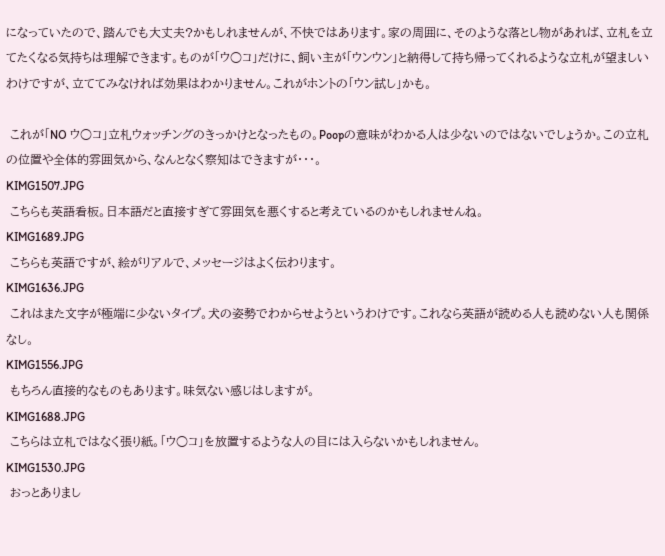になっていたので、踏んでも大丈夫?かもしれませんが、不快ではあります。家の周囲に、そのような落とし物があれば、立札を立てたくなる気持ちは理解できます。ものが「ウ○コ」だけに、飼い主が「ウンウン」と納得して持ち帰ってくれるような立札が望ましいわけですが、立ててみなければ効果はわかりません。これがホントの「ウン試し」かも。

 これが「NO ウ○コ」立札ウォッチングのきっかけとなったもの。Poopの意味がわかる人は少ないのではないでしょうか。この立札の位置や全体的雰囲気から、なんとなく察知はできますが・・・。
KIMG1507.JPG
 こちらも英語看板。日本語だと直接すぎて雰囲気を悪くすると考えているのかもしれませんね。
KIMG1689.JPG
 こちらも英語ですが、絵がリアルで、メッセージはよく伝わります。
KIMG1636.JPG
 これはまた文字が極端に少ないタイプ。犬の姿勢でわからせようというわけです。これなら英語が読める人も読めない人も関係なし。
KIMG1556.JPG
 もちろん直接的なものもあります。味気ない感じはしますが。
KIMG1688.JPG
 こちらは立札ではなく張り紙。「ウ○コ」を放置するような人の目には入らないかもしれません。
KIMG1530.JPG
 おっとありまし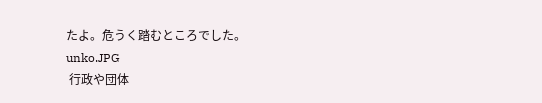たよ。危うく踏むところでした。
unko.JPG
 行政や団体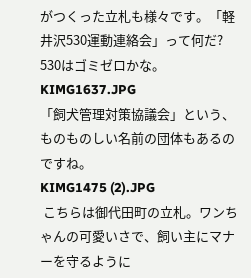がつくった立札も様々です。「軽井沢530運動連絡会」って何だ? 530はゴミゼロかな。
KIMG1637.JPG
「飼犬管理対策協議会」という、ものものしい名前の団体もあるのですね。
KIMG1475 (2).JPG
 こちらは御代田町の立札。ワンちゃんの可愛いさで、飼い主にマナーを守るように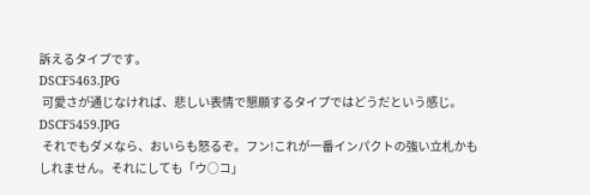訴えるタイプです。
DSCF5463.JPG
 可愛さが通じなければ、悲しい表情で懇願するタイプではどうだという感じ。
DSCF5459.JPG
 それでもダメなら、おいらも怒るぞ。フン!これが一番インパクトの強い立札かもしれません。それにしても「ウ○コ」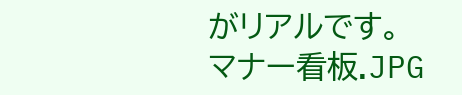がリアルです。
マナー看板.JPG